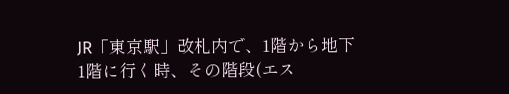JR「東京駅」改札内で、1階から地下1階に行く時、その階段(エス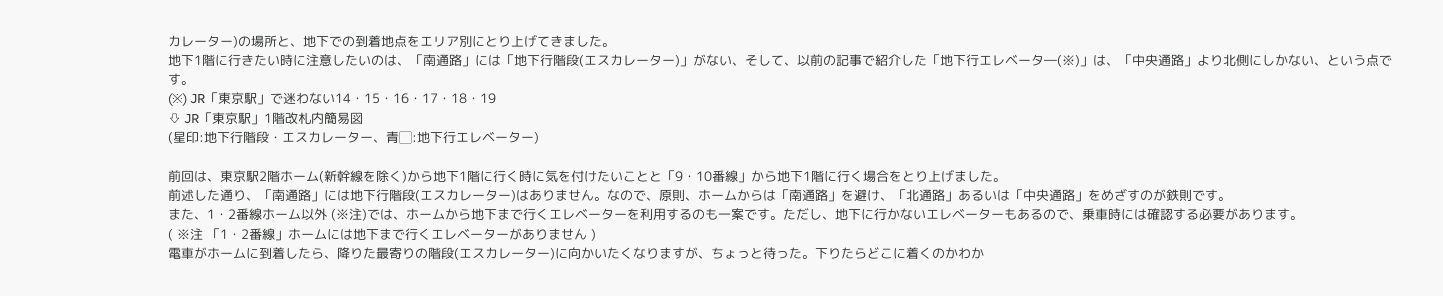カレーター)の場所と、地下での到着地点をエリア別にとり上げてきました。
地下1階に行きたい時に注意したいのは、「南通路」には「地下行階段(エスカレーター)」がない、そして、以前の記事で紹介した「地下行エレベータ―(※)」は、「中央通路」より北側にしかない、という点です。
(※) JR「東京駅」で迷わない14・15・16・17・18・19
⇩ JR「東京駅」1階改札内簡易図
(星印:地下行階段・エスカレーター、青▢:地下行エレベーター)

前回は、東京駅2階ホーム(新幹線を除く)から地下1階に行く時に気を付けたいことと「9・10番線」から地下1階に行く場合をとり上げました。
前述した通り、「南通路」には地下行階段(エスカレーター)はありません。なので、原則、ホームからは「南通路」を避け、「北通路」あるいは「中央通路」をめざすのが鉄則です。
また、1・2番線ホーム以外 (※注)では、ホームから地下まで行くエレベーターを利用するのも一案です。ただし、地下に行かないエレベーターもあるので、乗車時には確認する必要があります。
( ※注 「1・2番線」ホームには地下まで行くエレベーターがありません )
電車がホームに到着したら、降りた最寄りの階段(エスカレーター)に向かいたくなりますが、ちょっと待った。下りたらどこに着くのかわか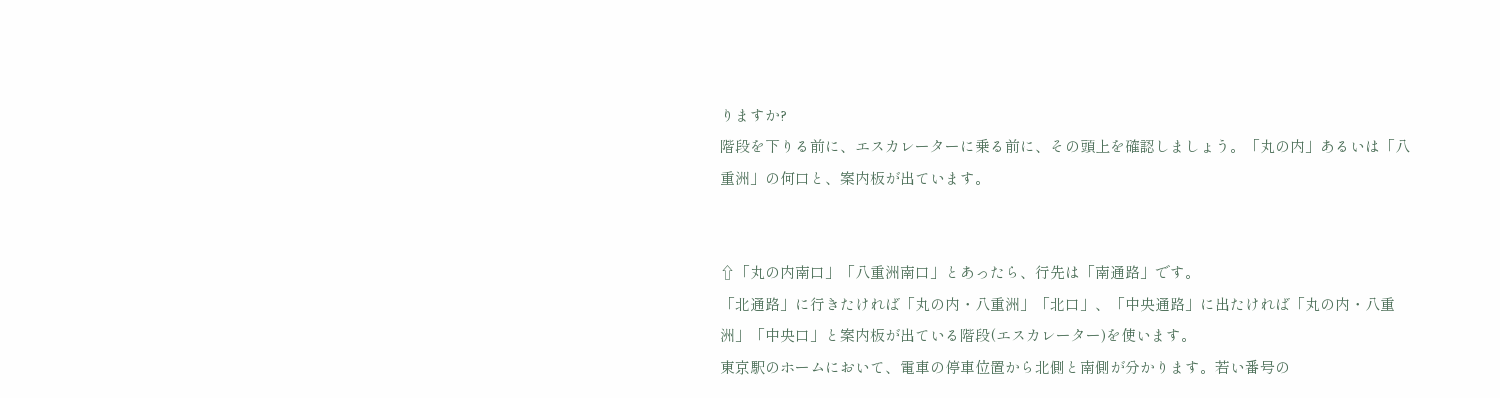りますか?
階段を下りる前に、エスカレーターに乗る前に、その頭上を確認しましょう。「丸の内」あるいは「八重洲」の何口と、案内板が出ています。


⇧「丸の内南口」「八重洲南口」とあったら、行先は「南通路」です。
「北通路」に行きたければ「丸の内・八重洲」「北口」、「中央通路」に出たければ「丸の内・八重洲」「中央口」と案内板が出ている階段(エスカレーター)を使います。
東京駅のホームにおいて、電車の停車位置から北側と南側が分かります。若い番号の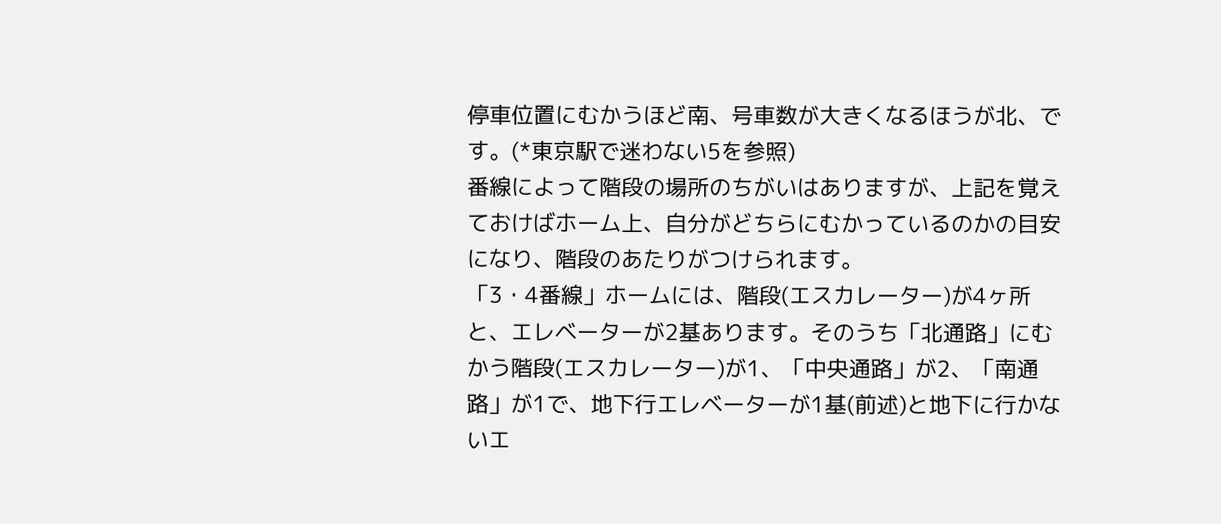停車位置にむかうほど南、号車数が大きくなるほうが北、です。(*東京駅で迷わない5を参照)
番線によって階段の場所のちがいはありますが、上記を覚えておけばホーム上、自分がどちらにむかっているのかの目安になり、階段のあたりがつけられます。
「3・4番線」ホームには、階段(エスカレーター)が4ヶ所と、エレベーターが2基あります。そのうち「北通路」にむかう階段(エスカレーター)が1、「中央通路」が2、「南通路」が1で、地下行エレベーターが1基(前述)と地下に行かないエ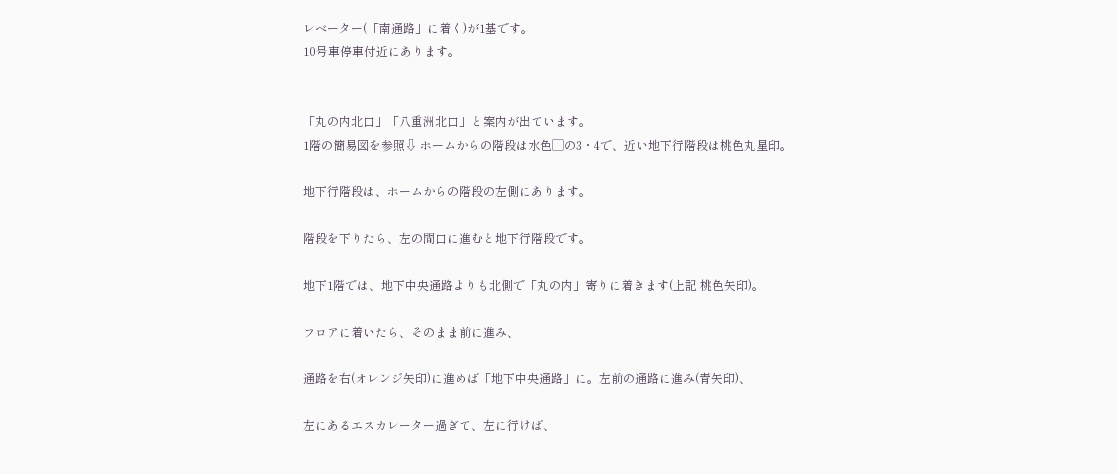レベーター(「南通路」に着く)が1基です。
10号車停車付近にあります。


「丸の内北口」「八重洲北口」と案内が出ています。
1階の簡易図を参照⇩ ホームからの階段は水色▢の3・4で、近い地下行階段は桃色丸星印。

地下行階段は、ホームからの階段の左側にあります。

階段を下りたら、左の間口に進むと地下行階段です。

地下1階では、地下中央通路よりも北側で「丸の内」寄りに着きます(上記 桃色矢印)。

フロアに着いたら、そのまま前に進み、

通路を右(オレンジ矢印)に進めば「地下中央通路」に。左前の通路に進み(青矢印)、

左にあるエスカレーター過ぎて、左に行けば、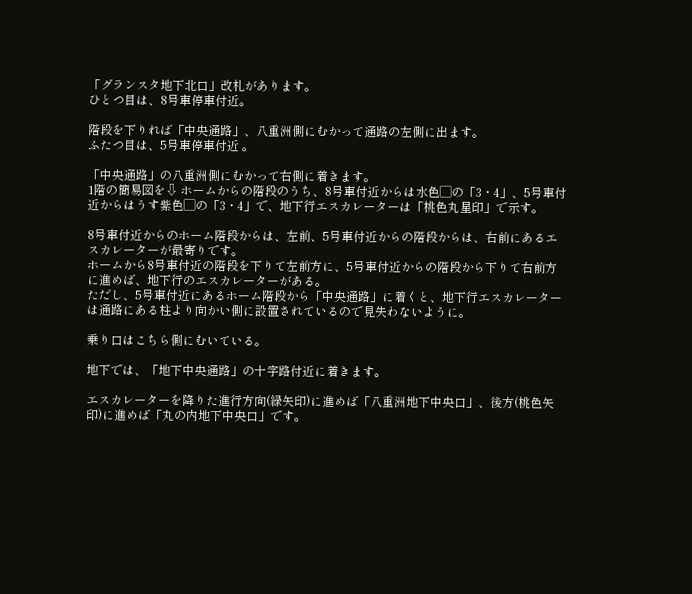「グランスタ地下北口」改札があります。
ひとつ目は、8号車停車付近。

階段を下りれば「中央通路」、八重洲側にむかって通路の左側に出ます。
ふたつ目は、5号車停車付近 。

「中央通路」の八重洲側にむかって右側に着きます。
1階の簡易図を⇩ ホームからの階段のうち、8号車付近からは水色▢の「3・4」、5号車付近からはうす紫色▢の「3・4」で、地下行エスカレーターは「桃色丸星印」で示す。

8号車付近からのホーム階段からは、左前、5号車付近からの階段からは、右前にあるエスカレーターが最寄りです。
ホームから8号車付近の階段を下りて左前方に、5号車付近からの階段から下りて右前方に進めば、地下行のエスカレーターがある。
ただし、5号車付近にあるホーム階段から「中央通路」に着くと、地下行エスカレーターは通路にある柱より向かい側に設置されているので見失わないように。

乗り口はこちら側にむいている。

地下では、「地下中央通路」の十字路付近に着きます。

エスカレーターを降りた進行方向(緑矢印)に進めば「八重洲地下中央口」、後方(桃色矢印)に進めば「丸の内地下中央口」です。